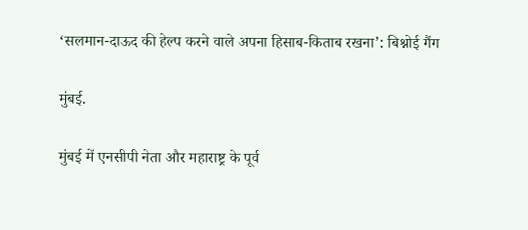‘सलमान-दाऊद की हेल्प करने वाले अपना हिसाब-किताब रखना’: बिश्नोई गैंग

मुंबई.

मुंबई में एनसीपी नेता और महाराष्ट्र के पूर्व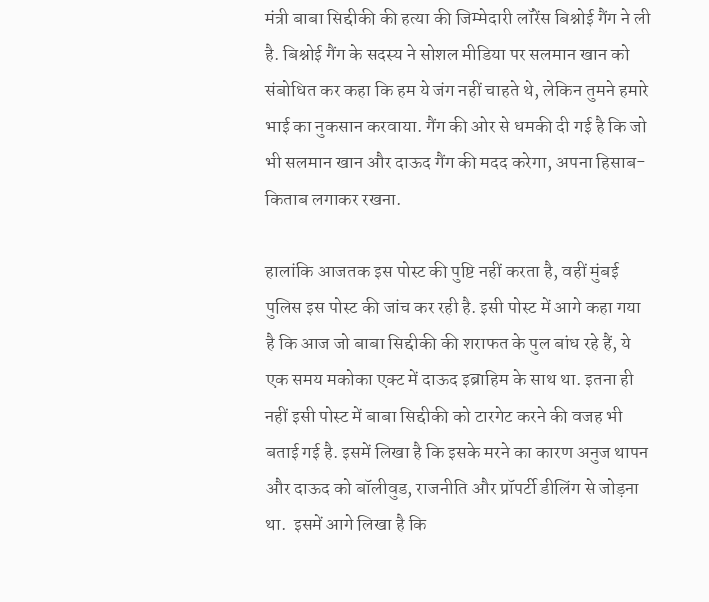मंत्री बाबा सिद्दीकी की हत्या की जिम्मेदारी लॉरेंस बिश्नोई गैंग ने ली है. बिश्नोई गैंग के सदस्य ने सोशल मीडिया पर सलमान खान को संबोधित कर कहा कि हम ये जंग नहीं चाहते थे, लेकिन तुमने हमारे भाई का नुकसान करवाया. गैंग की ओर से धमकी दी गई है कि जो भी सलमान खान और दाऊद गैंग की मदद करेगा, अपना हिसाब-किताब लगाकर रखना.

हालांकि आजतक इस पोस्ट की पुष्टि नहीं करता है, वहीं मुंबई पुलिस इस पोस्ट की जांच कर रही है. इसी पोस्ट में आगे कहा गया है कि आज जो बाबा सिद्दीकी की शराफत के पुल बांध रहे हैं, ये एक समय मकोका एक्ट में दाऊद इब्राहिम के साथ था. इतना ही नहीं इसी पोस्ट में बाबा सिद्दीकी को टारगेट करने की वजह भी बताई गई है. इसमें लिखा है कि इसके मरने का कारण अनुज थापन और दाऊद को बॉलीवुड, राजनीति और प्रॉपर्टी डीलिंग से जोड़ना था.  इसमें आगे लिखा है कि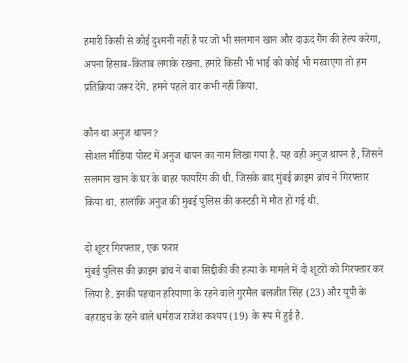हमारी किसी से कोई दुश्मनी नहीं है पर जो भी सलमान खान और दाऊद गैंग की हेल्प करेगा, अपना हिसाब-किताब लगाके रखना. हमारे किसी भी भाई को कोई भी मरवाएगा तो हम प्रतिक्रिया जरूर देंगे. हमने पहले वार कभी नहीं किया.

कौन था अनुज थापन?
सोशल मीडिया पोस्ट में अनुज थापन का नाम लिखा गया है. यह वही अनुज थापन है, जिसने सलमान खान के घर के बाहर फायरिंग की थी. जिसके बाद मुंबई क्राइम ब्रांच ने गिरफ्तार किया था. हालांकि अनुज की मुंबई पुलिस की कस्टडी में मौत हो गई थी.

दो शूटर गिरफ्तार, एक फरार
मुंबई पुलिस की क्राइम ब्रांच ने बाबा सिद्दीकी की हत्या के मामले में दो शूटरों को गिरफ्तार कर लिया है. इनकी पहचान हरियाणा के रहने वाले गुरमैल बलजीत सिंह (23) और यूपी के बहराइच के रहने वाले धर्मराज राजेश कश्यप (19) के रूप में हुई है.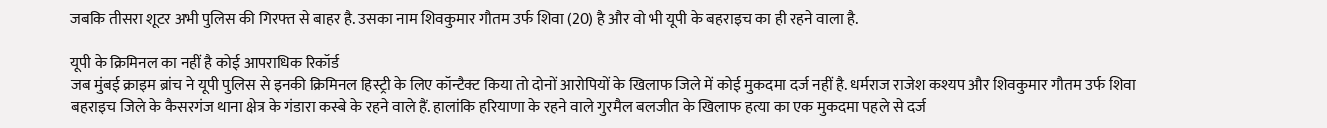जबकि तीसरा शूटर अभी पुलिस की गिरफ्त से बाहर है. उसका नाम शिवकुमार गौतम उर्फ शिवा (20) है और वो भी यूपी के बहराइच का ही रहने वाला है.

यूपी के क्रिमिनल का नहीं है कोई आपराधिक रिकॉर्ड
जब मुंबई क्राइम ब्रांच ने यूपी पुलिस से इनकी क्रिमिनल हिस्ट्री के लिए कॉन्टैक्ट किया तो दोनों आरोपियों के खिलाफ जिले में कोई मुकदमा दर्ज नहीं है. धर्मराज राजेश कश्यप और शिवकुमार गौतम उर्फ शिवा बहराइच जिले के कैसरगंज थाना क्षेत्र के गंडारा कस्बे के रहने वाले हैं. हालांकि हरियाणा के रहने वाले गुरमैल बलजीत के खिलाफ हत्या का एक मुकदमा पहले से दर्ज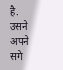है. उसने अपने सगे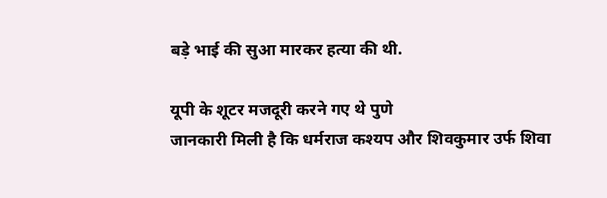बड़े भाई की सुआ मारकर हत्या की थी.

यूपी के शूटर मजदूरी करने गए थे पुणे
जानकारी मिली है कि धर्मराज कश्यप और शिवकुमार उर्फ शिवा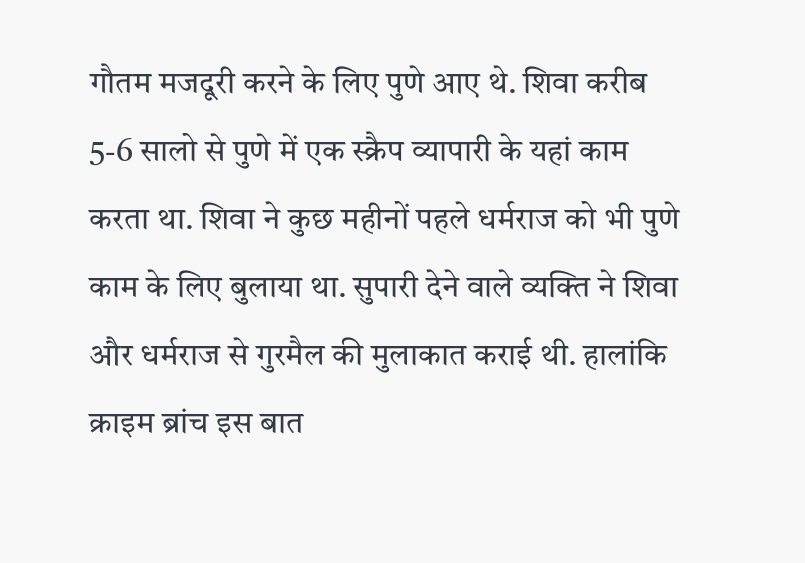गौतम मजदूरी करने के लिए पुणे आए थे. शिवा करीब 5-6 सालो से पुणे में एक स्क्रैप व्यापारी के यहां काम करता था. शिवा ने कुछ महीनों पहले धर्मराज को भी पुणे काम के लिए बुलाया था. सुपारी देने वाले व्यक्ति ने शिवा और धर्मराज से गुरमैल की मुलाकात कराई थी. हालांकि क्राइम ब्रांच इस बात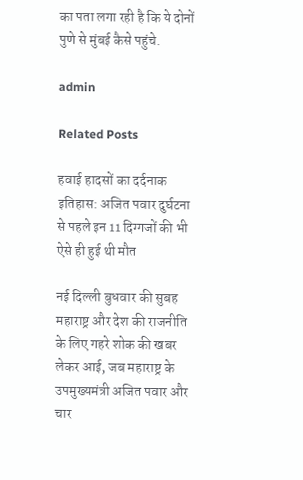का पता लगा रही है कि ये दोनों पुणे से मुंबई कैसे पहुंचे.

admin

Related Posts

हवाई हादसों का दर्दनाक इतिहास: अजित पवार दुर्घटना से पहले इन 11 दिग्गजों की भी ऐसे ही हुई थी मौत

नई दिल्ली बुधवार की सुबह महाराष्ट्र और देश की राजनीति के लिए गहरे शोक की खबर लेकर आई, जब महाराष्ट्र के उपमुख्यमंत्री अजित पवार और चार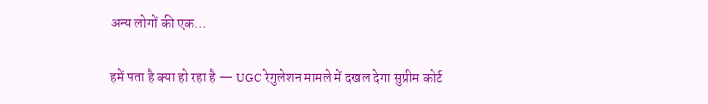अन्य लोगों की एक…

हमें पता है क्या हो रहा है — UGC रेगुलेशन मामले में दखल देगा सुप्रीम कोर्ट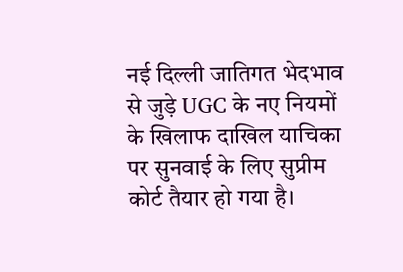नई दिल्ली जातिगत भेदभाव से जुड़े UGC के नए नियमों के खिलाफ दाखिल याचिका पर सुनवाई के लिए सुप्रीम कोर्ट तैयार हो गया है।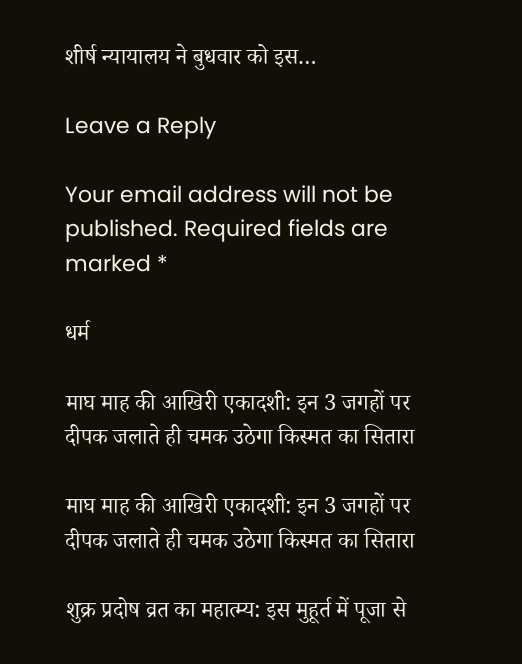शीर्ष न्यायालय ने बुधवार को इस…

Leave a Reply

Your email address will not be published. Required fields are marked *

धर्म

माघ माह की आखिरी एकादशी: इन 3 जगहों पर दीपक जलाते ही चमक उठेगा किस्मत का सितारा

माघ माह की आखिरी एकादशी: इन 3 जगहों पर दीपक जलाते ही चमक उठेगा किस्मत का सितारा

शुक्र प्रदोष व्रत का महात्म्य: इस मुहूर्त में पूजा से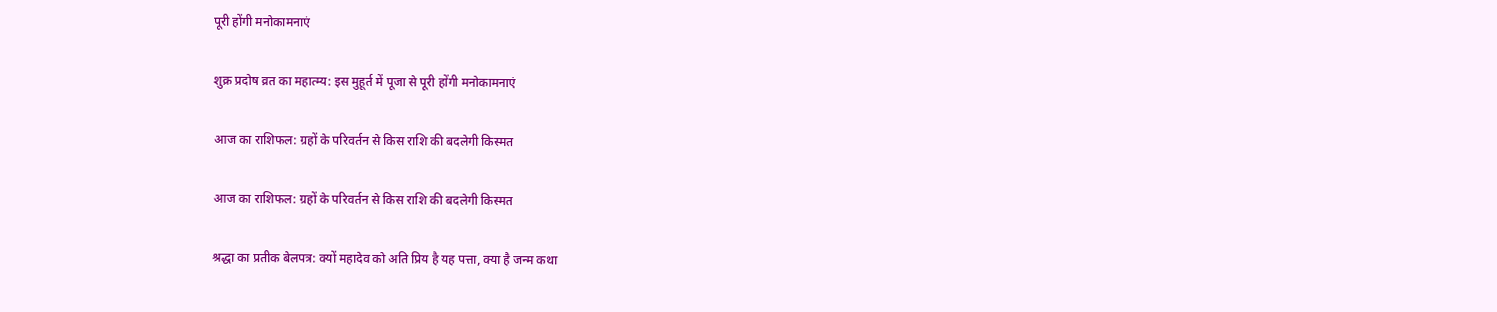पूरी होंगी मनोकामनाएं

शुक्र प्रदोष व्रत का महात्म्य: इस मुहूर्त में पूजा से पूरी होंगी मनोकामनाएं

आज का राशिफल: ग्रहों के परिवर्तन से किस राशि की बदलेगी किस्मत

आज का राशिफल: ग्रहों के परिवर्तन से किस राशि की बदलेगी किस्मत

श्रद्धा का प्रतीक बेलपत्र: क्यों महादेव को अति प्रिय है यह पत्ता, क्या है जन्म कथा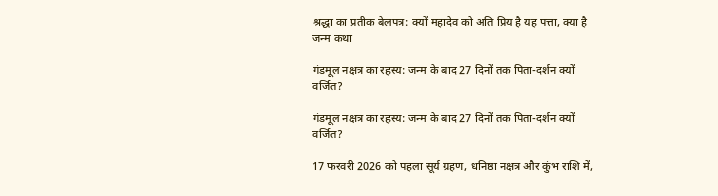श्रद्धा का प्रतीक बेलपत्र: क्यों महादेव को अति प्रिय है यह पत्ता, क्या है जन्म कथा

गंडमूल नक्षत्र का रहस्य: जन्म के बाद 27 दिनों तक पिता-दर्शन क्यों वर्जित?

गंडमूल नक्षत्र का रहस्य: जन्म के बाद 27 दिनों तक पिता-दर्शन क्यों वर्जित?

17 फरवरी 2026 को पहला सूर्य ग्रहण, धनिष्ठा नक्षत्र और कुंभ राशि में,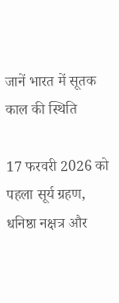जानें भारत में सूतक काल की स्थिति

17 फरवरी 2026 को पहला सूर्य ग्रहण, धनिष्ठा नक्षत्र और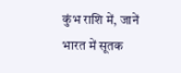कुंभ राशि में, जानें भारत में सूतक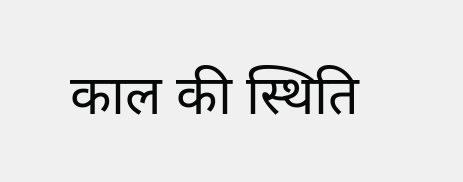काल की स्थिति